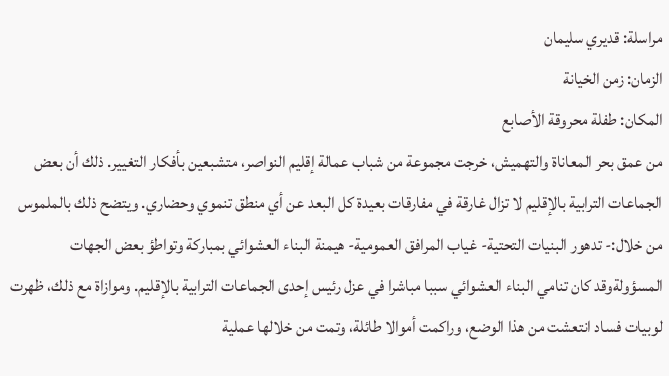مراسلة: قديري سليمان
الزمان: زمن الخيانة
المكان: طفلة محروقة الأصابع
من عمق بحر المعاناة والتهميش، خرجت مجموعة من شباب عمالة إقليم النواصر، متشبعين بأفكار التغيير. ذلك أن بعض الجماعات الترابية بالإقليم لا تزال غارقة في مفارقات بعيدة كل البعد عن أي منطق تنموي وحضاري. ويتضح ذلك بالملموس من خلال:- تدهور البنيات التحتية- غياب المرافق العمومية- هيمنة البناء العشوائي بمباركة وتواطؤ بعض الجهات المسؤولةوقد كان تنامي البناء العشوائي سببا مباشرا في عزل رئيس إحدى الجماعات الترابية بالإقليم. وموازاة مع ذلك، ظهرت لوبيات فساد انتعشت من هذا الوضع، وراكمت أموالا طائلة، وتمت من خلالها عملية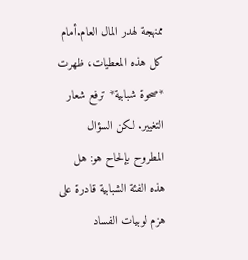ممنهجة لهدر المال العام.أمام كل هذه المعطيات، ظهرت *صحوة شبابية* ترفع شعار التغيير. لكن السؤال المطروح بإلحاح هو: هل هذه الفئة الشبابية قادرة على هزم لوبيات الفساد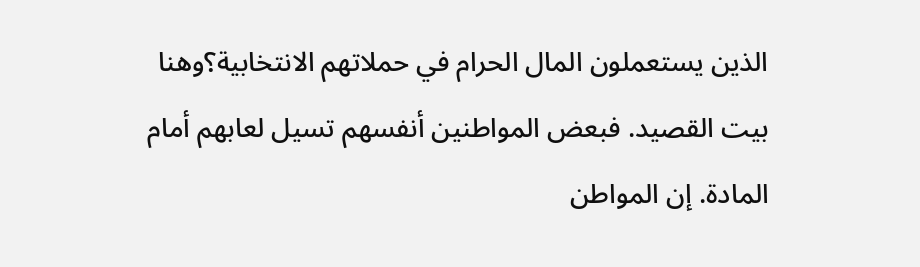الذين يستعملون المال الحرام في حملاتهم الانتخابية؟وهنا بيت القصيد. فبعض المواطنين أنفسهم تسيل لعابهم أمام المادة. إن المواطن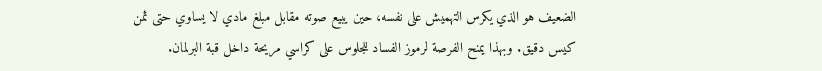الضعيف هو الذي يكرس التهميش على نفسه، حين يبيع صوته مقابل مبلغ مادي لا يساوي حتى ثمن كيس دقيق. وبهذا يمنح الفرصة لرموز الفساد للجلوس على كراسي مريحة داخل قبة البرلمان.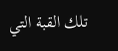تلك القبة التي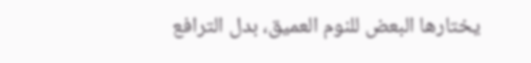يختارها البعض للنوم العميق، بدل الترافع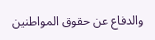والدفاع عن حقوق المواطنين